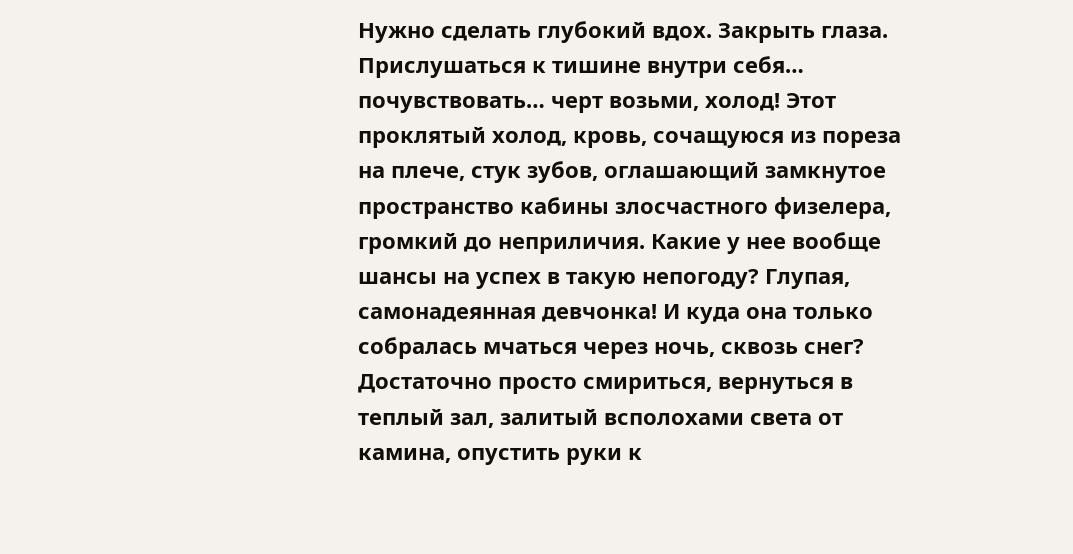Нужно сделать глубокий вдох. Закрыть глаза. Прислушаться к тишине внутри себя… почувствовать… черт возьми, холод! Этот проклятый холод, кровь, сочащуюся из пореза на плече, стук зубов, оглашающий замкнутое пространство кабины злосчастного физелера, громкий до неприличия. Какие у нее вообще шансы на успех в такую непогоду? Глупая, самонадеянная девчонка! И куда она только собралась мчаться через ночь, сквозь снег? Достаточно просто смириться, вернуться в теплый зал, залитый всполохами света от камина, опустить руки к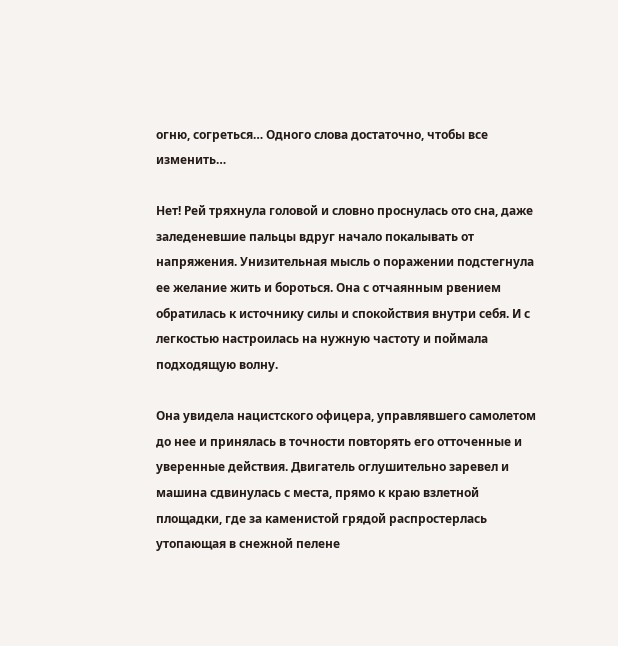огню, согреться… Одного слова достаточно, чтобы все изменить…

Нет! Рей тряхнула головой и словно проснулась ото сна, даже заледеневшие пальцы вдруг начало покалывать от напряжения. Унизительная мысль о поражении подстегнула ее желание жить и бороться. Она с отчаянным рвением обратилась к источнику силы и спокойствия внутри себя. И с легкостью настроилась на нужную частоту и поймала подходящую волну.

Она увидела нацистского офицера, управлявшего самолетом до нее и принялась в точности повторять его отточенные и уверенные действия. Двигатель оглушительно заревел и машина сдвинулась с места, прямо к краю взлетной площадки, где за каменистой грядой распростерлась утопающая в снежной пелене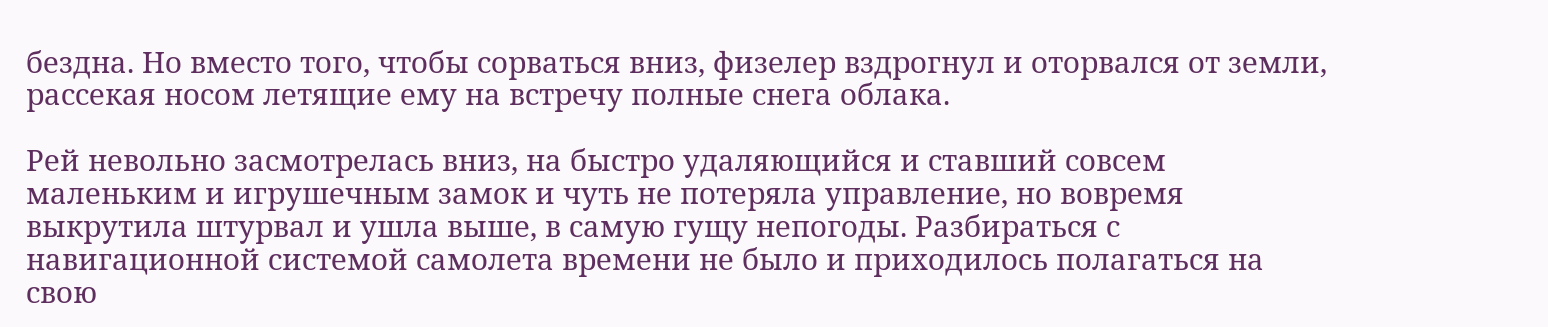бездна. Но вместо того, чтобы сорваться вниз, физелер вздрогнул и оторвался от земли, рассекая носом летящие ему на встречу полные снега облака.

Рей невольно засмотрелась вниз, на быстро удаляющийся и ставший совсем маленьким и игрушечным замок и чуть не потеряла управление, но вовремя выкрутила штурвал и ушла выше, в самую гущу непогоды. Разбираться с навигационной системой самолета времени не было и приходилось полагаться на свою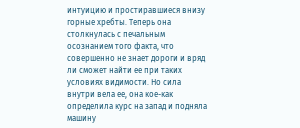интуицию и простиравшиеся внизу горные хребты. Теперь она столкнулась с печальным осознанием того факта, что совершенно не знает дороги и вряд ли сможет найти ее при таких условиях видимости. Но сила внутри вела ее, она кое-как определила курс на запад и подняла машину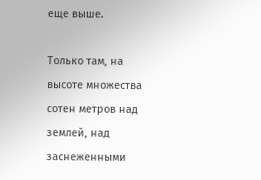еще выше.

Только там, на высоте множества сотен метров над землей, над заснеженными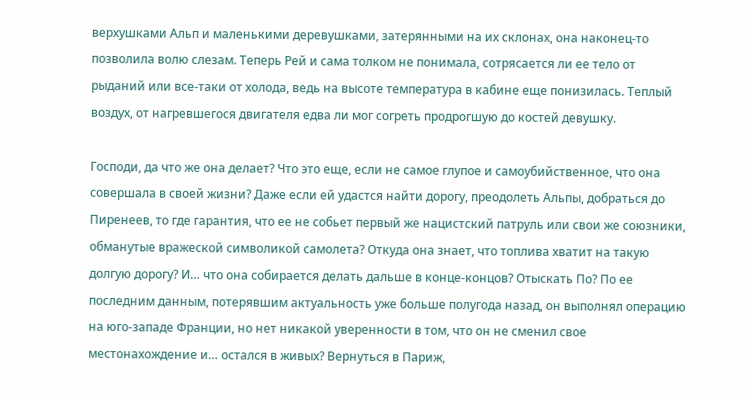верхушками Альп и маленькими деревушками, затерянными на их склонах, она наконец-то позволила волю слезам. Теперь Рей и сама толком не понимала, сотрясается ли ее тело от рыданий или все-таки от холода, ведь на высоте температура в кабине еще понизилась. Теплый воздух, от нагревшегося двигателя едва ли мог согреть продрогшую до костей девушку.

Господи, да что же она делает? Что это еще, если не самое глупое и самоубийственное, что она совершала в своей жизни? Даже если ей удастся найти дорогу, преодолеть Альпы, добраться до Пиренеев, то где гарантия, что ее не собьет первый же нацистский патруль или свои же союзники, обманутые вражеской символикой самолета? Откуда она знает, что топлива хватит на такую долгую дорогу? И… что она собирается делать дальше в конце-концов? Отыскать По? По ее последним данным, потерявшим актуальность уже больше полугода назад, он выполнял операцию на юго-западе Франции, но нет никакой уверенности в том, что он не сменил свое местонахождение и… остался в живых? Вернуться в Париж,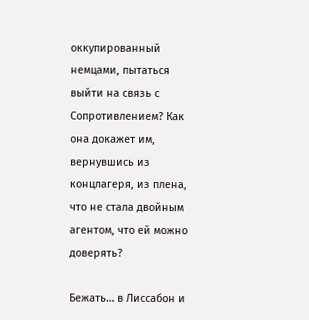оккупированный немцами, пытаться выйти на связь с Сопротивлением? Как она докажет им, вернувшись из концлагеря, из плена, что не стала двойным агентом, что ей можно доверять?

Бежать… в Лиссабон и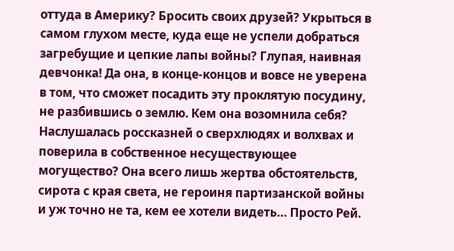оттуда в Америку? Бросить своих друзей? Укрыться в самом глухом месте, куда еще не успели добраться загребущие и цепкие лапы войны? Глупая, наивная девчонка! Да она, в конце-концов и вовсе не уверена в том, что сможет посадить эту проклятую посудину, не разбившись о землю. Кем она возомнила себя? Наслушалась россказней о сверхлюдях и волхвах и поверила в собственное несуществующее могущество? Она всего лишь жертва обстоятельств, сирота с края света, не героиня партизанской войны и уж точно не та, кем ее хотели видеть… Просто Рей.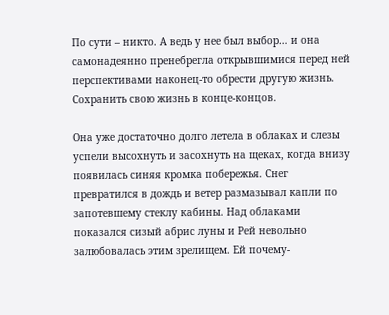По сути – никто. А ведь у нее был выбор… и она самонадеянно пренебрегла открывшимися перед ней перспективами наконец-то обрести другую жизнь. Сохранить свою жизнь в конце-концов.

Она уже достаточно долго летела в облаках и слезы успели высохнуть и засохнуть на щеках, когда внизу появилась синяя кромка побережья. Снег превратился в дождь и ветер размазывал капли по запотевшему стеклу кабины. Над облаками показался сизый абрис луны и Рей невольно залюбовалась этим зрелищем. Ей почему-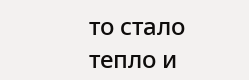то стало тепло и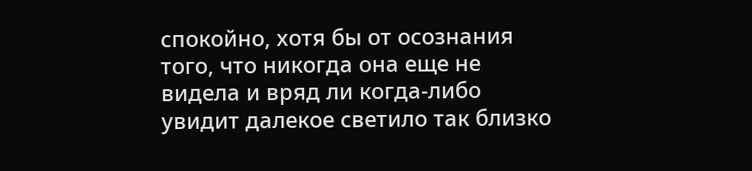спокойно, хотя бы от осознания того, что никогда она еще не видела и вряд ли когда-либо увидит далекое светило так близко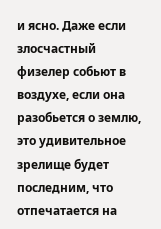и ясно. Даже если злосчастный физелер собьют в воздухе, если она разобьется о землю, это удивительное зрелище будет последним, что отпечатается на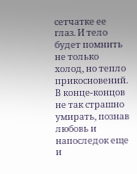сетчатке ее глаз. И тело будет помнить не только холод, но тепло прикосновений. В конце-концов не так страшно умирать, познав любовь и напоследок еще и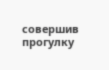совершив прогулку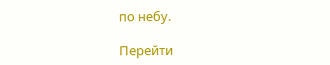по небу.

Перейти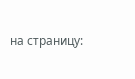на страницу: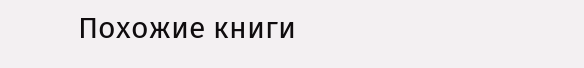Похожие книги